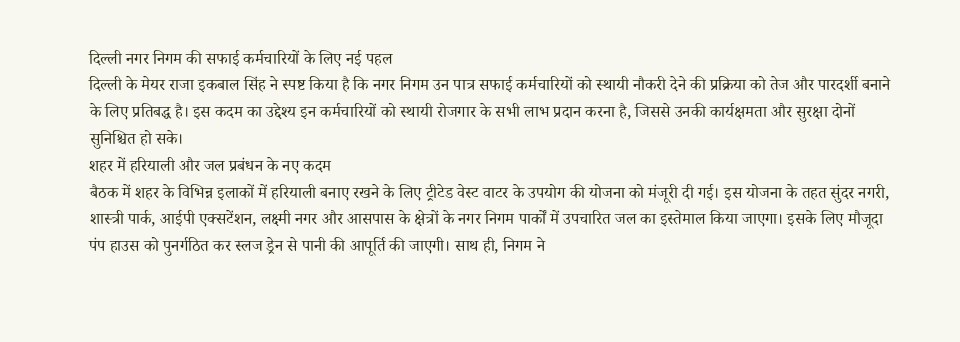दिल्ली नगर निगम की सफाई कर्मचारियों के लिए नई पहल
दिल्ली के मेयर राजा इकबाल सिंह ने स्पष्ट किया है कि नगर निगम उन पात्र सफाई कर्मचारियों को स्थायी नौकरी देने की प्रक्रिया को तेज और पारदर्शी बनाने के लिए प्रतिबद्ध है। इस कदम का उद्देश्य इन कर्मचारियों को स्थायी रोजगार के सभी लाभ प्रदान करना है, जिससे उनकी कार्यक्षमता और सुरक्षा दोनों सुनिश्चित हो सके।
शहर में हरियाली और जल प्रबंधन के नए कदम
बैठक में शहर के विभिन्न इलाकों में हरियाली बनाए रखने के लिए ट्रीटेड वेस्ट वाटर के उपयोग की योजना को मंजूरी दी गई। इस योजना के तहत सुंदर नगरी, शास्त्री पार्क, आईपी एक्सटेंशन, लक्ष्मी नगर और आसपास के क्षेत्रों के नगर निगम पार्कों में उपचारित जल का इस्तेमाल किया जाएगा। इसके लिए मौजूदा पंप हाउस को पुनर्गठित कर स्लज ड्रेन से पानी की आपूर्ति की जाएगी। साथ ही, निगम ने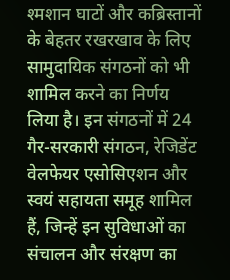श्मशान घाटों और कब्रिस्तानों के बेहतर रखरखाव के लिए सामुदायिक संगठनों को भी शामिल करने का निर्णय लिया है। इन संगठनों में 24 गैर-सरकारी संगठन, रेजिडेंट वेलफेयर एसोसिएशन और स्वयं सहायता समूह शामिल हैं, जिन्हें इन सुविधाओं का संचालन और संरक्षण का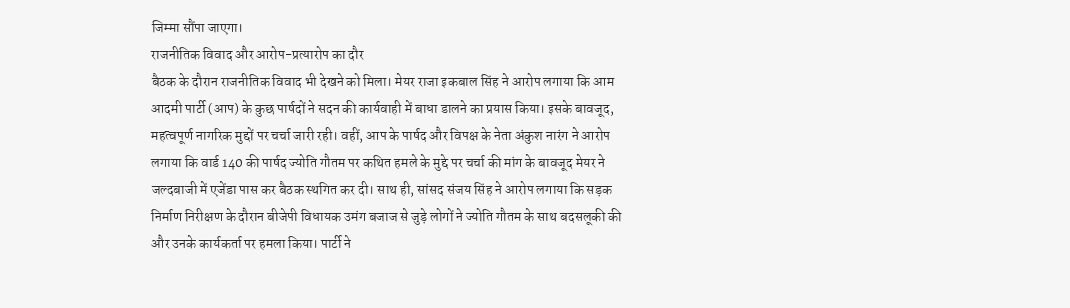जिम्मा सौंपा जाएगा।
राजनीतिक विवाद और आरोप-प्रत्यारोप का दौर
बैठक के दौरान राजनीतिक विवाद भी देखने को मिला। मेयर राजा इकबाल सिंह ने आरोप लगाया कि आम आदमी पार्टी (आप) के कुछ पार्षदों ने सदन की कार्यवाही में बाधा डालने का प्रयास किया। इसके बावजूद, महत्वपूर्ण नागरिक मुद्दों पर चर्चा जारी रही। वहीं, आप के पार्षद और विपक्ष के नेता अंकुश नारंग ने आरोप लगाया कि वार्ड 140 की पार्षद ज्योति गौतम पर कथित हमले के मुद्दे पर चर्चा की मांग के बावजूद मेयर ने जल्दबाजी में एजेंडा पास कर बैठक स्थगित कर दी। साथ ही, सांसद संजय सिंह ने आरोप लगाया कि सड़क निर्माण निरीक्षण के दौरान बीजेपी विधायक उमंग बजाज से जुड़े लोगों ने ज्योति गौतम के साथ बदसलूकी की और उनके कार्यकर्ता पर हमला किया। पार्टी ने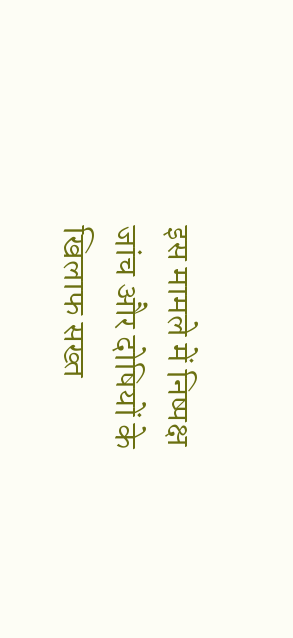इस मामले में निष्पक्ष जांच और दोषियों के खिलाफ सख्त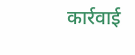कार्रवाई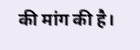की मांग की है।